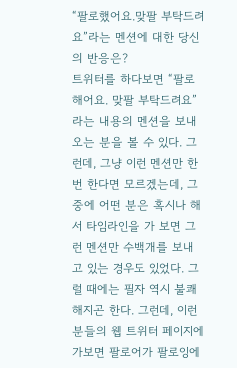“팔로했어요.맞팔 부탁드려요”라는 멘션에 대한 당신의 반응은?
트위터를 하다보면 “팔로해어요. 맞팔 부탁드려요” 라는 내용의 멘션을 보내오는 분을 볼 수 있다. 그런데, 그냥 이런 멘션만 한번 한다면 모르겠는데, 그 중에 어떤 분은 혹시나 해서 타임라인을 가 보면 그런 멘션만 수백개를 보내고 있는 경우도 있었다. 그럴 때에는 필자 역시 불쾌해지곤 한다. 그런데, 이런 분들의 웹 트위터 페이지에 가보면 팔로어가 팔로잉에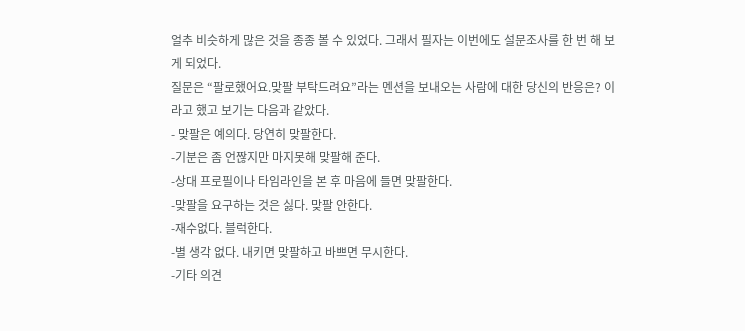얼추 비슷하게 많은 것을 종종 볼 수 있었다. 그래서 필자는 이번에도 설문조사를 한 번 해 보게 되었다.
질문은 “팔로했어요.맞팔 부탁드려요”라는 멘션을 보내오는 사람에 대한 당신의 반응은? 이라고 했고 보기는 다음과 같았다.
- 맞팔은 예의다. 당연히 맞팔한다.
-기분은 좀 언짢지만 마지못해 맞팔해 준다.
-상대 프로필이나 타임라인을 본 후 마음에 들면 맞팔한다.
-맞팔을 요구하는 것은 싫다. 맞팔 안한다.
-재수없다. 블럭한다.
-별 생각 없다. 내키면 맞팔하고 바쁘면 무시한다.
-기타 의견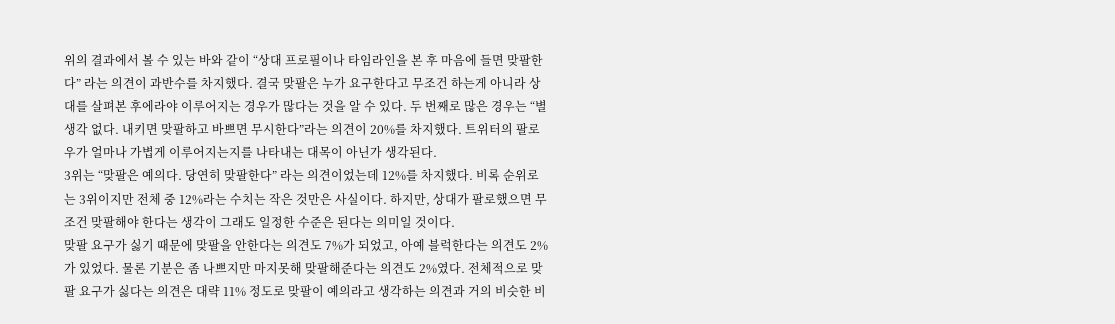위의 결과에서 볼 수 있는 바와 같이 “상대 프로필이나 타임라인을 본 후 마음에 들면 맞팔한다” 라는 의견이 과반수를 차지했다. 결국 맞팔은 누가 요구한다고 무조건 하는게 아니라 상대를 살펴본 후에라야 이루어지는 경우가 많다는 것을 알 수 있다. 두 번째로 많은 경우는 “별 생각 없다. 내키면 맞팔하고 바쁘면 무시한다”라는 의견이 20%를 차지했다. 트위터의 팔로우가 얼마나 가볍게 이루어지는지를 나타내는 대목이 아닌가 생각된다.
3위는 “맞팔은 예의다. 당연히 맞팔한다” 라는 의견이었는데 12%를 차지했다. 비록 순위로는 3위이지만 전체 중 12%라는 수치는 작은 것만은 사실이다. 하지만, 상대가 팔로했으면 무조건 맞팔해야 한다는 생각이 그래도 일정한 수준은 된다는 의미일 것이다.
맞팔 요구가 싫기 때문에 맞팔을 안한다는 의견도 7%가 되었고, 아예 블럭한다는 의견도 2%가 있었다. 물론 기분은 좀 나쁘지만 마지못해 맞팔해준다는 의견도 2%였다. 전체적으로 맞팔 요구가 싫다는 의견은 대략 11% 정도로 맞팔이 예의라고 생각하는 의견과 거의 비슷한 비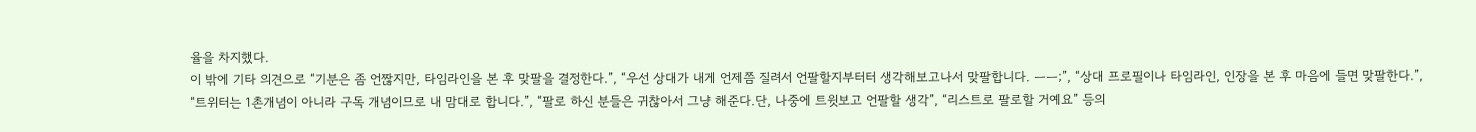율을 차지했다.
이 밖에 기타 의견으로 “기분은 좀 언짢지만, 타임라인을 본 후 맞팔을 결정한다.”, “우선 상대가 내게 언제쯤 질려서 언팔할지부터터 생각해보고나서 맞팔합니다. ㅡㅡ;”, “상대 프로필이나 타임라인, 인장을 본 후 마음에 들면 맞팔한다.”, “트위터는 1촌개념이 아니라 구독 개념이므로 내 맘대로 합니다.”, “팔로 하신 분들은 귀찮아서 그냥 해준다.단, 나중에 트윗보고 언팔할 생각”, “리스트로 팔로할 거예요” 등의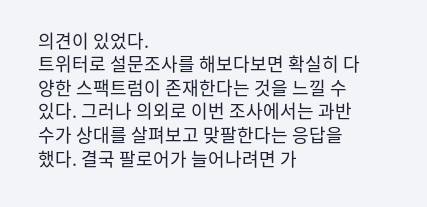의견이 있었다.
트위터로 설문조사를 해보다보면 확실히 다양한 스팩트럼이 존재한다는 것을 느낄 수 있다. 그러나 의외로 이번 조사에서는 과반수가 상대를 살펴보고 맞팔한다는 응답을 했다. 결국 팔로어가 늘어나려면 가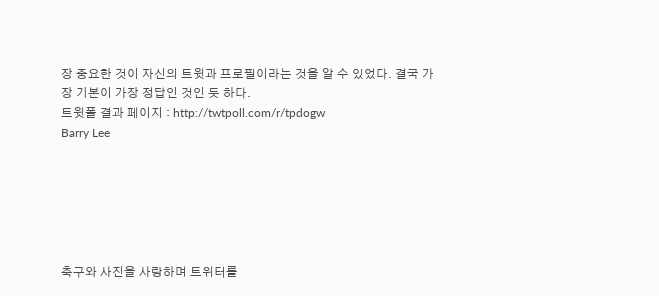장 중요한 것이 자신의 트윗과 프로필이라는 것을 알 수 있었다. 결국 가장 기본이 가장 정답인 것인 듯 하다.
트윗폴 결과 페이지 : http://twtpoll.com/r/tpdogw
Barry Lee






축구와 사진을 사랑하며 트위터를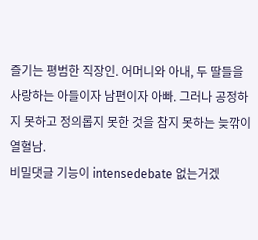즐기는 평범한 직장인. 어머니와 아내, 두 딸들을 사랑하는 아들이자 남편이자 아빠. 그러나 공정하지 못하고 정의롭지 못한 것을 참지 못하는 늦깎이 열혈남.
비밀댓글 기능이 intensedebate 없는거겠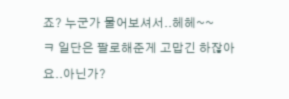죠? 누군가 물어보셔서..헤헤~~
ㅋ 일단은 팔로해준게 고맙긴 하잖아요..아닌가?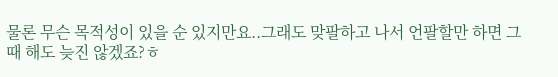물론 무슨 목적성이 있을 순 있지만요..그래도 맞팔하고 나서 언팔할만 하면 그때 해도 늦진 않겠죠?ㅎ